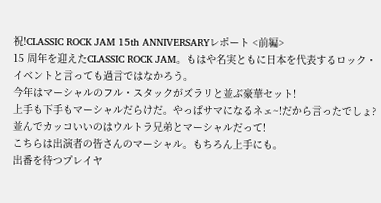祝!CLASSIC ROCK JAM 15th ANNIVERSARYレポート <前編>
15 周年を迎えたCLASSIC ROCK JAM。もはや名実ともに日本を代表するロック・イベントと言っても過言ではなかろう。
今年はマーシャルのフル・スタックがズラリと並ぶ豪華セット!
上手も下手もマーシャルだらけだ。やっぱサマになるネェ~!だから言ったでしょ?並んでカッコいいのはウルトラ兄弟とマーシャルだって!
こちらは出演者の皆さんのマーシャル。もちろん上手にも。
出番を待つプレイヤ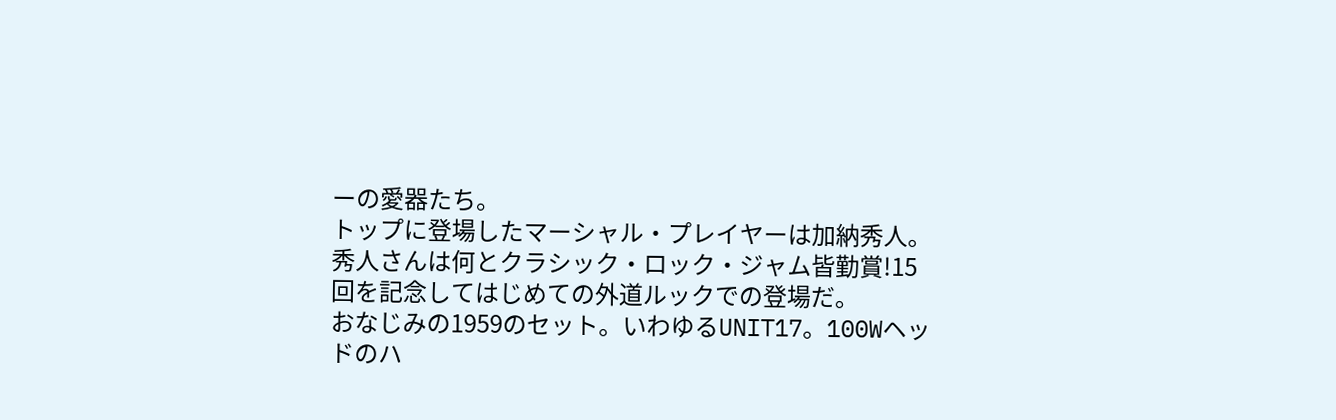ーの愛器たち。
トップに登場したマーシャル・プレイヤーは加納秀人。秀人さんは何とクラシック・ロック・ジャム皆勤賞!15回を記念してはじめての外道ルックでの登場だ。
おなじみの1959のセット。いわゆるUNIT17。100Wヘッドのハ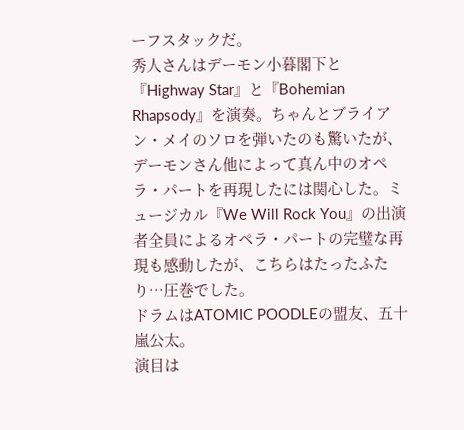ーフスタックだ。
秀人さんはデーモン小暮閣下と『Highway Star』と『Bohemian Rhapsody』を演奏。ちゃんとブライアン・メイのソロを弾いたのも驚いたが、デーモンさん他によって真ん中のオペラ・パートを再現したには関心した。ミュージカル『We Will Rock You』の出演者全員によるオペラ・パートの完璧な再現も感動したが、こちらはたったふたり…圧巻でした。
ドラムはATOMIC POODLEの盟友、五十嵐公太。
演目は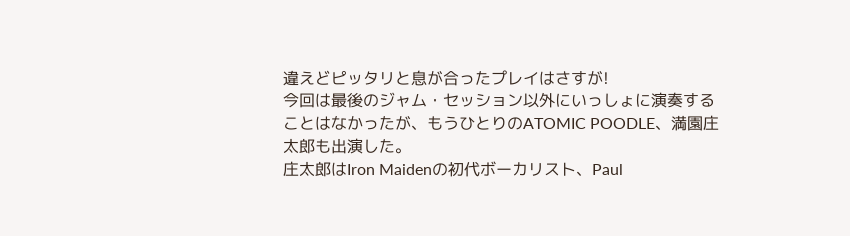違えどピッタリと息が合ったプレイはさすが!
今回は最後のジャム・セッション以外にいっしょに演奏することはなかったが、もうひとりのATOMIC POODLE、満園庄太郎も出演した。
庄太郎はIron Maidenの初代ボーカリスト、Paul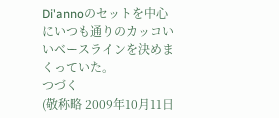Di'annoのセットを中心にいつも通りのカッコいいベースラインを決めまくっていた。
つづく
(敬称略 2009年10月11日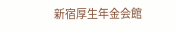新宿厚生年金会館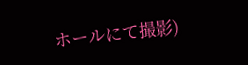ホールにて撮影)